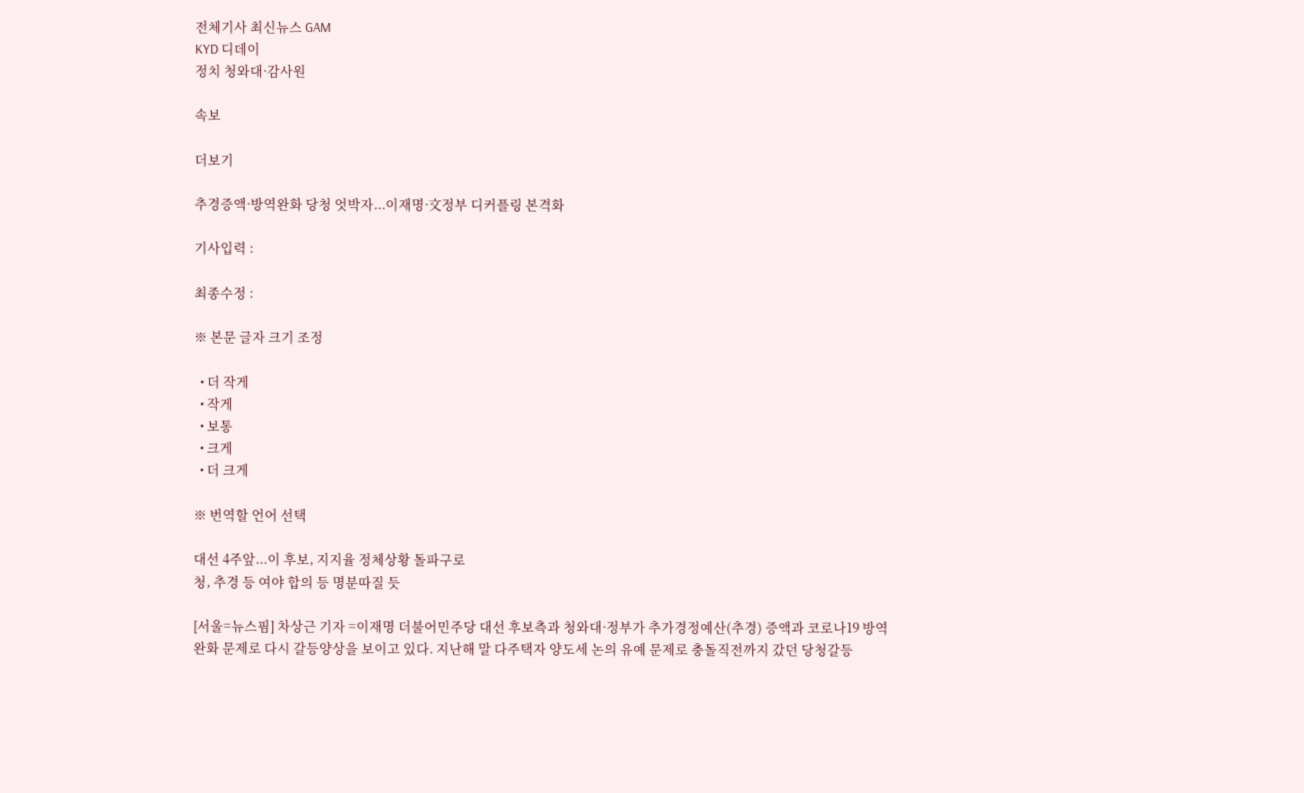전체기사 최신뉴스 GAM
KYD 디데이
정치 청와대·감사원

속보

더보기

추경증액·방역완화 당청 엇박자...이재명·文정부 디커플링 본격화

기사입력 :

최종수정 :

※ 본문 글자 크기 조정

  • 더 작게
  • 작게
  • 보통
  • 크게
  • 더 크게

※ 번역할 언어 선택

대선 4주앞...이 후보, 지지율 정체상황 돌파구로
청, 추경 등 여야 합의 등 명분따질 듯

[서울=뉴스핌] 차상근 기자 =이재명 더불어민주당 대선 후보측과 청와대·정부가 추가경정예산(추경) 증액과 코로나19 방역완화 문제로 다시 갈등양상을 보이고 있다. 지난해 말 다주택자 양도세 논의 유예 문제로 충돌직전까지 갔던 당청갈등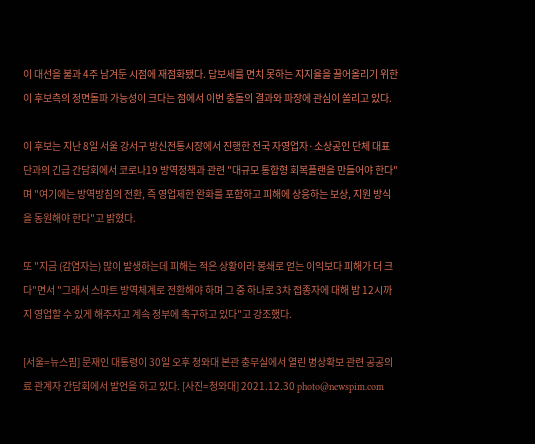이 대선을 불과 4주 남겨둔 시점에 재점화됐다. 답보세를 면치 못하는 지지율을 끌어올리기 위한 이 후보측의 정면돌파 가능성이 크다는 점에서 이번 충돌의 결과와 파장에 관심이 쏠리고 있다.

이 후보는 지난 8일 서울 강서구 방신전통시장에서 진행한 전국 자영업자·소상공인 단체 대표단과의 긴급 간담회에서 코로나19 방역정책과 관련 "대규모 통합형 회복플랜을 만들어야 한다"며 "여기에는 방역방침의 전환, 즉 영업제한 완화를 포함하고 피해에 상응하는 보상, 지원 방식을 동원해야 한다"고 밝혔다.

또 "지금 (감염자는) 많이 발생하는데 피해는 적은 상황이라 봉쇄로 얻는 이익보다 피해가 더 크다"면서 "그래서 스마트 방역체계로 전환해야 하며 그 중 하나로 3차 접종자에 대해 밤 12시까지 영업할 수 있게 해주자고 계속 정부에 촉구하고 있다"고 강조했다.

[서울=뉴스핌] 문재인 대통령이 30일 오후 청와대 본관 충무실에서 열린 병상확보 관련 공공의료 관계자 간담회에서 발언을 하고 있다. [사진=청와대] 2021.12.30 photo@newspim.com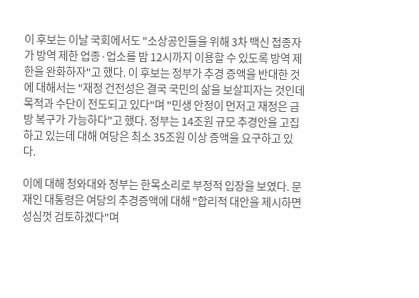이 후보는 이날 국회에서도 "소상공인들을 위해 3차 백신 접종자가 방역 제한 업종·업소를 밤 12시까지 이용할 수 있도록 방역 제한을 완화하자"고 했다. 이 후보는 정부가 추경 증액을 반대한 것에 대해서는 "재정 건전성은 결국 국민의 삶을 보살피자는 것인데 목적과 수단이 전도되고 있다"며 "민생 안정이 먼저고 재정은 금방 복구가 가능하다"고 했다. 정부는 14조원 규모 추경안을 고집하고 있는데 대해 여당은 최소 35조원 이상 증액을 요구하고 있다.

이에 대해 청와대와 정부는 한목소리로 부정적 입장을 보였다. 문재인 대통령은 여당의 추경증액에 대해 "합리적 대안을 제시하면 성심껏 검토하겠다"며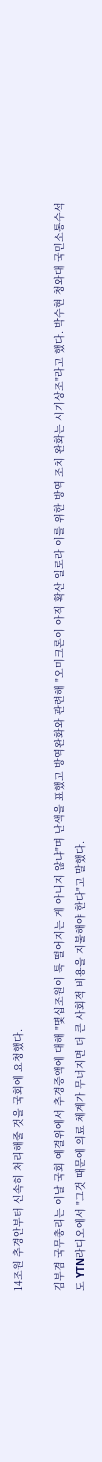14조원 추경안부터 신속히 처리해줄 것을 국회에 요청했다.

김부겸 국무총리는 이날 국회 예결위에서 추경증액에 대해 "몇십조원이 툭 떨어지는 게 아니지 않냐"며 난색을 표했고 방역완화와 관련해 "오미크론이 아직 확산 일로라 이를 위한 방역 조치 완화는 시기상조"라고 했다. 박수현 청와대 국민소통수석도 YTN라디오에서 "그것 때문에 의료 체계가 무너지면 더 큰 사회적 비용을 지불해야 한다"고 말했다.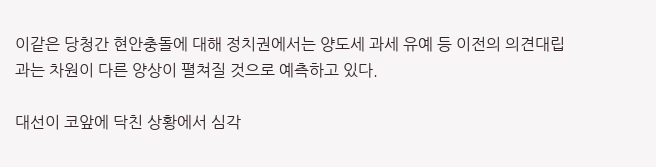이같은 당청간 현안충돌에 대해 정치권에서는 양도세 과세 유예 등 이전의 의견대립과는 차원이 다른 양상이 펼쳐질 것으로 예측하고 있다.

대선이 코앞에 닥친 상황에서 심각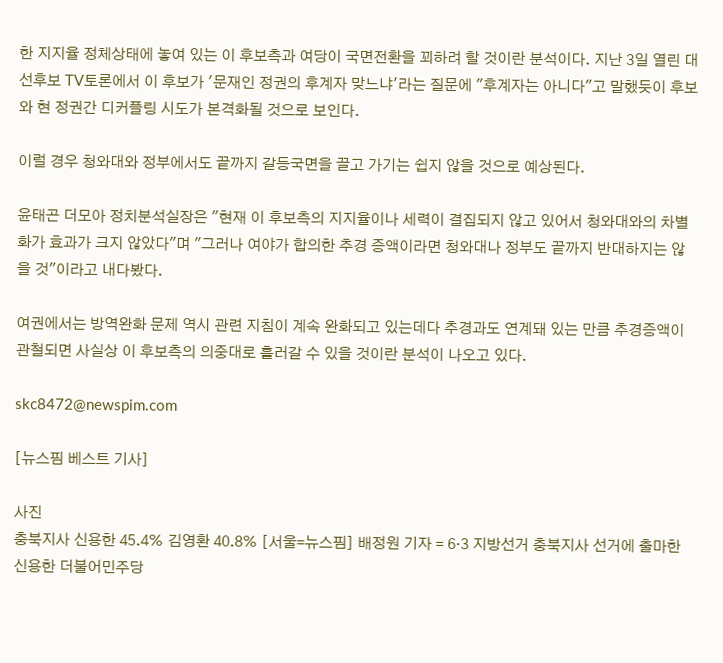한 지지율 정체상태에 놓여 있는 이 후보측과 여당이 국면전환을 꾀하려 할 것이란 분석이다. 지난 3일 열린 대선후보 TV토론에서 이 후보가 '문재인 정권의 후계자 맞느냐'라는 질문에 "후계자는 아니다"고 말했듯이 후보와 현 정권간 디커플링 시도가 본격화될 것으로 보인다.

이럴 경우 청와대와 정부에서도 끝까지 갈등국면을 끌고 가기는 쉽지 않을 것으로 예상된다.

윤태곤 더모아 정치분석실장은 "현재 이 후보측의 지지율이나 세력이 결집되지 않고 있어서 청와대와의 차별화가 효과가 크지 않았다"며 "그러나 여야가 합의한 추경 증액이라면 청와대나 정부도 끝까지 반대하지는 않을 것"이라고 내다봤다.

여권에서는 방역완화 문제 역시 관련 지침이 계속 완화되고 있는데다 추경과도 연계돼 있는 만큼 추경증액이 관철되면 사실상 이 후보측의 의중대로 흘러갈 수 있을 것이란 분석이 나오고 있다.

skc8472@newspim.com

[뉴스핌 베스트 기사]

사진
충북지사 신용한 45.4% 김영환 40.8% [서울=뉴스핌] 배정원 기자 = 6·3 지방선거 충북지사 선거에 출마한 신용한 더불어민주당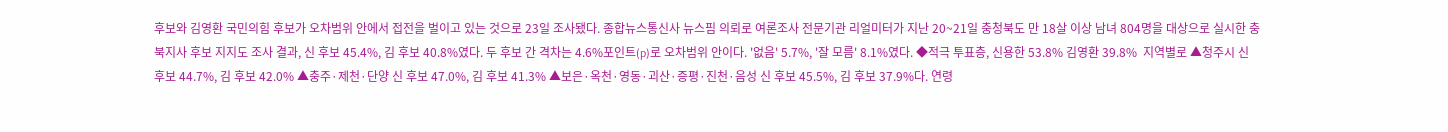후보와 김영환 국민의힘 후보가 오차범위 안에서 접전을 벌이고 있는 것으로 23일 조사됐다. 종합뉴스통신사 뉴스핌 의뢰로 여론조사 전문기관 리얼미터가 지난 20~21일 충청북도 만 18살 이상 남녀 804명을 대상으로 실시한 충북지사 후보 지지도 조사 결과, 신 후보 45.4%, 김 후보 40.8%였다. 두 후보 간 격차는 4.6%포인트(p)로 오차범위 안이다. '없음' 5.7%, '잘 모름' 8.1%였다. ◆적극 투표층, 신용한 53.8% 김영환 39.8%  지역별로 ▲청주시 신 후보 44.7%, 김 후보 42.0% ▲충주·제천·단양 신 후보 47.0%, 김 후보 41.3% ▲보은·옥천·영동·괴산·증평·진천·음성 신 후보 45.5%, 김 후보 37.9%다. 연령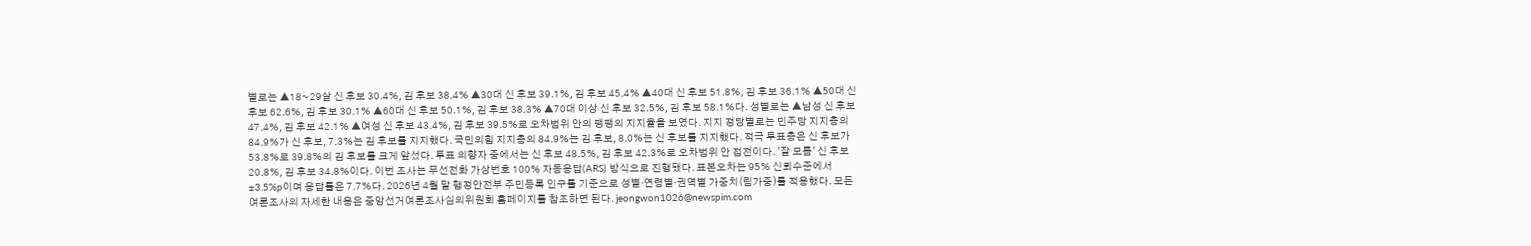별로는 ▲18~29살 신 후보 30.4%, 김 후보 38.4% ▲30대 신 후보 39.1%, 김 후보 45.4% ▲40대 신 후보 51.8%, 김 후보 36.1% ▲50대 신 후보 62.6%, 김 후보 30.1% ▲60대 신 후보 50.1%, 김 후보 38.3% ▲70대 이상 신 후보 32.5%, 김 후보 58.1%다. 성별로는 ▲남성 신 후보 47.4%, 김 후보 42.1% ▲여성 신 후보 43.4%, 김 후보 39.5%로 오차범위 안의 팽팽의 지지율을 보였다. 지지 정당별로는 민주당 지지층의 84.9%가 신 후보, 7.3%는 김 후보를 지지했다. 국민의힘 지지층의 84.9%는 김 후보, 8.0%는 신 후보를 지지했다. 적극 투표층은 신 후보가 53.8%로 39.8%의 김 후보를 크게 앞섰다. 투표 의향자 중에서는 신 후보 48.5%, 김 후보 42.3%로 오차범위 안 접전이다. '잘 모름' 신 후보 20.8%, 김 후보 34.8%이다. 이번 조사는 무선전화 가상번호 100% 자동응답(ARS) 방식으로 진행됐다. 표본오차는 95% 신뢰수준에서 ±3.5%p이며 응답률은 7.7%다. 2026년 4월 말 행정안전부 주민등록 인구를 기준으로 성별·연령별·권역별 가중치(림가중)를 적용했다. 모든 여론조사의 자세한 내용은 중앙선거여론조사심의위원회 홈페이지를 참조하면 된다. jeongwon1026@newspim.com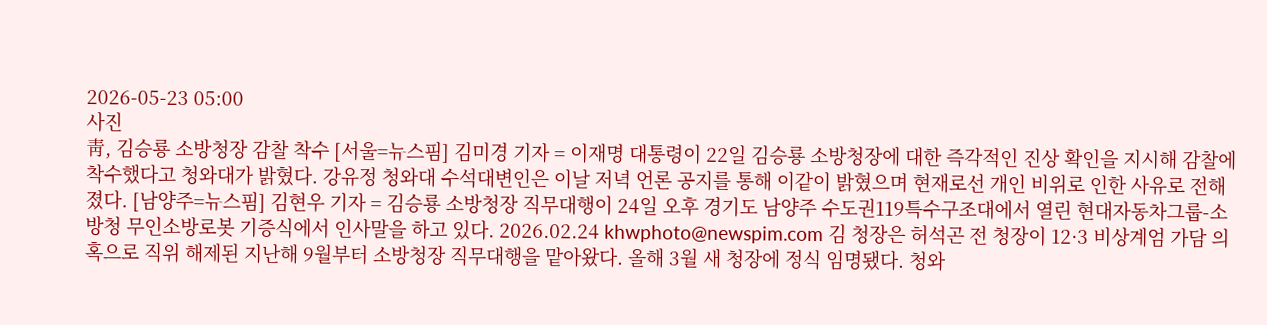2026-05-23 05:00
사진
靑, 김승룡 소방청장 감찰 착수 [서울=뉴스핌] 김미경 기자 = 이재명 대통령이 22일 김승룡 소방청장에 대한 즉각적인 진상 확인을 지시해 감찰에 착수했다고 청와대가 밝혔다. 강유정 청와대 수석대변인은 이날 저녁 언론 공지를 통해 이같이 밝혔으며 현재로선 개인 비위로 인한 사유로 전해졌다. [남양주=뉴스핌] 김현우 기자 = 김승룡 소방청장 직무대행이 24일 오후 경기도 남양주 수도권119특수구조대에서 열린 현대자동차그룹-소방청 무인소방로봇 기증식에서 인사말을 하고 있다. 2026.02.24 khwphoto@newspim.com 김 청장은 허석곤 전 청장이 12·3 비상계엄 가담 의혹으로 직위 해제된 지난해 9월부터 소방청장 직무대행을 맡아왔다. 올해 3월 새 청장에 정식 임명됐다. 청와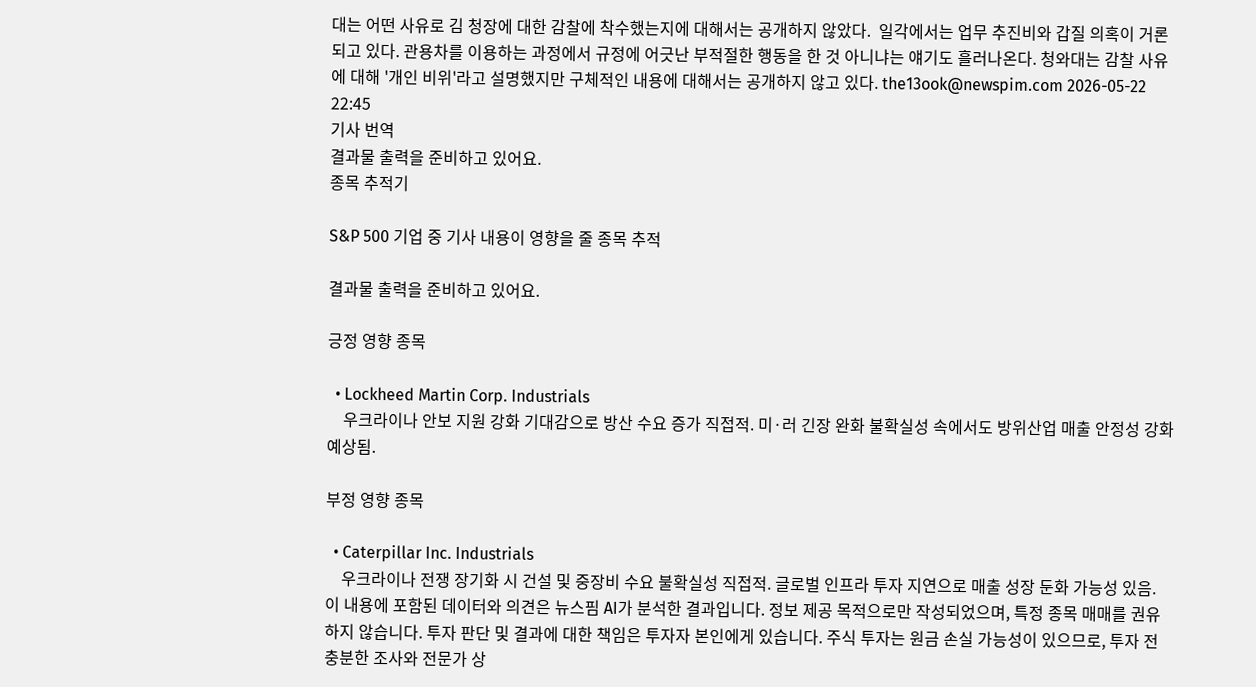대는 어떤 사유로 김 청장에 대한 감찰에 착수했는지에 대해서는 공개하지 않았다.  일각에서는 업무 추진비와 갑질 의혹이 거론되고 있다. 관용차를 이용하는 과정에서 규정에 어긋난 부적절한 행동을 한 것 아니냐는 얘기도 흘러나온다. 청와대는 감찰 사유에 대해 '개인 비위'라고 설명했지만 구체적인 내용에 대해서는 공개하지 않고 있다. the13ook@newspim.com 2026-05-22 22:45
기사 번역
결과물 출력을 준비하고 있어요.
종목 추적기

S&P 500 기업 중 기사 내용이 영향을 줄 종목 추적

결과물 출력을 준비하고 있어요.

긍정 영향 종목

  • Lockheed Martin Corp. Industrials
    우크라이나 안보 지원 강화 기대감으로 방산 수요 증가 직접적. 미·러 긴장 완화 불확실성 속에서도 방위산업 매출 안정성 강화 예상됨.

부정 영향 종목

  • Caterpillar Inc. Industrials
    우크라이나 전쟁 장기화 시 건설 및 중장비 수요 불확실성 직접적. 글로벌 인프라 투자 지연으로 매출 성장 둔화 가능성 있음.
이 내용에 포함된 데이터와 의견은 뉴스핌 AI가 분석한 결과입니다. 정보 제공 목적으로만 작성되었으며, 특정 종목 매매를 권유하지 않습니다. 투자 판단 및 결과에 대한 책임은 투자자 본인에게 있습니다. 주식 투자는 원금 손실 가능성이 있으므로, 투자 전 충분한 조사와 전문가 상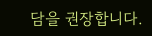담을 권장합니다.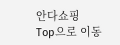안다쇼핑
Top으로 이동